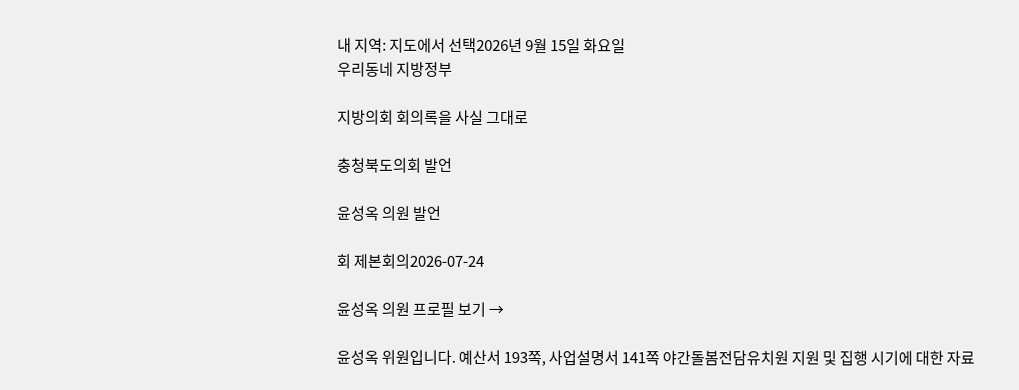내 지역: 지도에서 선택2026년 9월 15일 화요일
우리동네 지방정부

지방의회 회의록을 사실 그대로

충청북도의회 발언

윤성옥 의원 발언

회 제본회의2026-07-24

윤성옥 의원 프로필 보기 →

윤성옥 위원입니다. 예산서 193쪽, 사업설명서 141쪽 야간돌봄전담유치원 지원 및 집행 시기에 대한 자료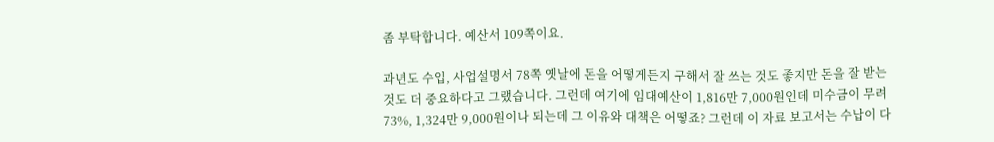좀 부탁합니다. 예산서 109쪽이요.

과년도 수입, 사업설명서 78쪽 옛날에 돈을 어떻게든지 구해서 잘 쓰는 것도 좋지만 돈을 잘 받는 것도 더 중요하다고 그랬습니다. 그런데 여기에 임대예산이 1,816만 7,000원인데 미수금이 무려 73%, 1,324만 9,000원이나 되는데 그 이유와 대책은 어떻죠? 그런데 이 자료 보고서는 수납이 다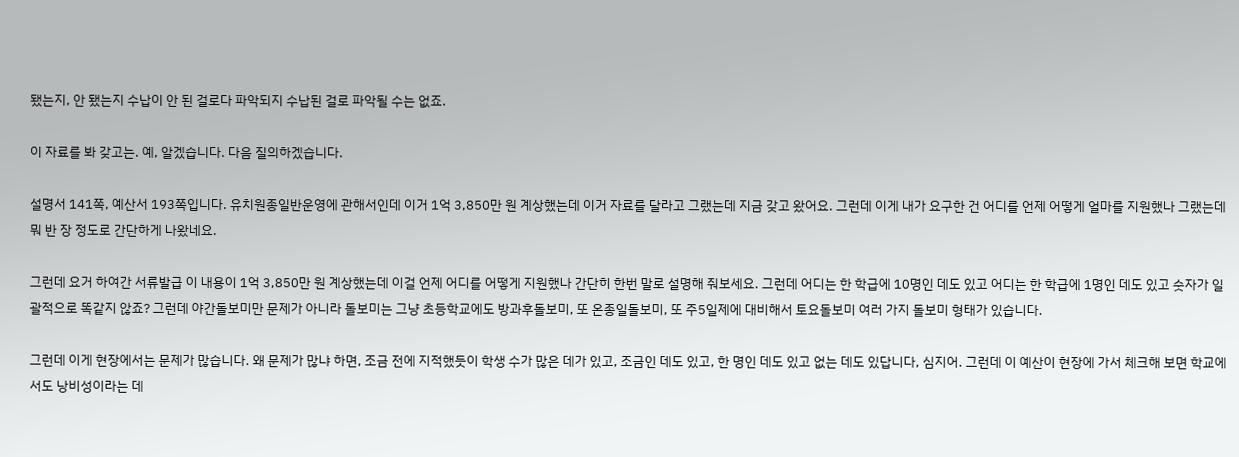됐는지, 안 됐는지 수납이 안 된 걸로다 파악되지 수납된 걸로 파악될 수는 없죠.

이 자료를 봐 갖고는. 예, 알겠습니다. 다음 질의하겠습니다.

설명서 141쪽, 예산서 193쪽입니다. 유치원종일반운영에 관해서인데 이거 1억 3,850만 원 계상했는데 이거 자료를 달라고 그랬는데 지금 갖고 왔어요. 그런데 이게 내가 요구한 건 어디를 언제 어떻게 얼마를 지원했나 그랬는데 뭐 반 장 정도로 간단하게 나왔네요.

그런데 요거 하여간 서류발급 이 내용이 1억 3,850만 원 계상했는데 이걸 언제 어디를 어떻게 지원했나 간단히 한번 말로 설명해 줘보세요. 그런데 어디는 한 학급에 10명인 데도 있고 어디는 한 학급에 1명인 데도 있고 숫자가 일괄적으로 똑같지 않죠? 그런데 야간돌보미만 문제가 아니라 돌보미는 그냥 초등학교에도 방과후돌보미, 또 온종일돌보미, 또 주5일제에 대비해서 토요돌보미 여러 가지 돌보미 형태가 있습니다.

그런데 이게 현장에서는 문제가 많습니다. 왜 문제가 많냐 하면, 조금 전에 지적했듯이 학생 수가 많은 데가 있고, 조금인 데도 있고, 한 명인 데도 있고 없는 데도 있답니다, 심지어. 그런데 이 예산이 현장에 가서 체크해 보면 학교에서도 낭비성이라는 데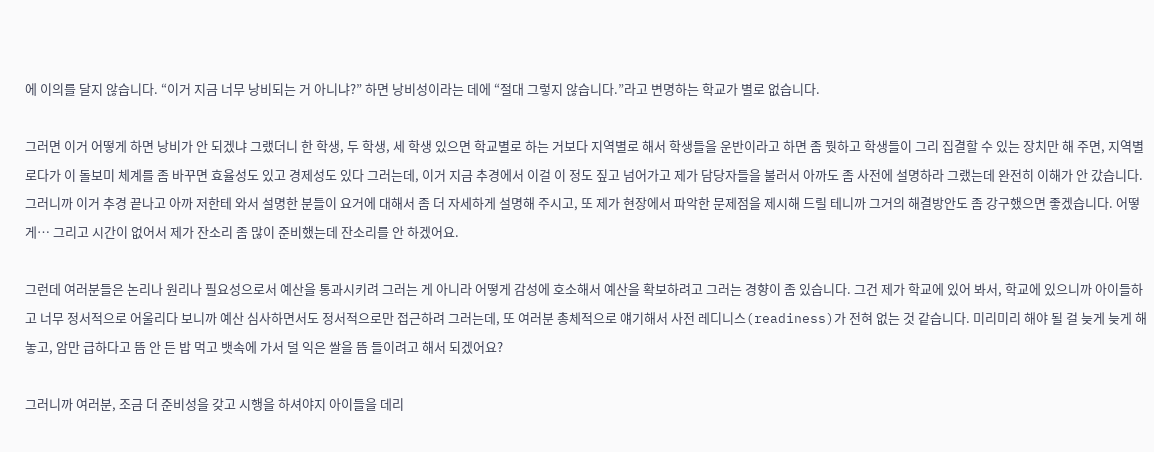에 이의를 달지 않습니다. “이거 지금 너무 낭비되는 거 아니냐?” 하면 낭비성이라는 데에 “절대 그렇지 않습니다.”라고 변명하는 학교가 별로 없습니다.

그러면 이거 어떻게 하면 낭비가 안 되겠냐 그랬더니 한 학생, 두 학생, 세 학생 있으면 학교별로 하는 거보다 지역별로 해서 학생들을 운반이라고 하면 좀 뭣하고 학생들이 그리 집결할 수 있는 장치만 해 주면, 지역별로다가 이 돌보미 체계를 좀 바꾸면 효율성도 있고 경제성도 있다 그러는데, 이거 지금 추경에서 이걸 이 정도 짚고 넘어가고 제가 담당자들을 불러서 아까도 좀 사전에 설명하라 그랬는데 완전히 이해가 안 갔습니다. 그러니까 이거 추경 끝나고 아까 저한테 와서 설명한 분들이 요거에 대해서 좀 더 자세하게 설명해 주시고, 또 제가 현장에서 파악한 문제점을 제시해 드릴 테니까 그거의 해결방안도 좀 강구했으면 좋겠습니다. 어떻게… 그리고 시간이 없어서 제가 잔소리 좀 많이 준비했는데 잔소리를 안 하겠어요.

그런데 여러분들은 논리나 원리나 필요성으로서 예산을 통과시키려 그러는 게 아니라 어떻게 감성에 호소해서 예산을 확보하려고 그러는 경향이 좀 있습니다. 그건 제가 학교에 있어 봐서, 학교에 있으니까 아이들하고 너무 정서적으로 어울리다 보니까 예산 심사하면서도 정서적으로만 접근하려 그러는데, 또 여러분 총체적으로 얘기해서 사전 레디니스(readiness)가 전혀 없는 것 같습니다. 미리미리 해야 될 걸 늦게 늦게 해 놓고, 암만 급하다고 뜸 안 든 밥 먹고 뱃속에 가서 덜 익은 쌀을 뜸 들이려고 해서 되겠어요?

그러니까 여러분, 조금 더 준비성을 갖고 시행을 하셔야지 아이들을 데리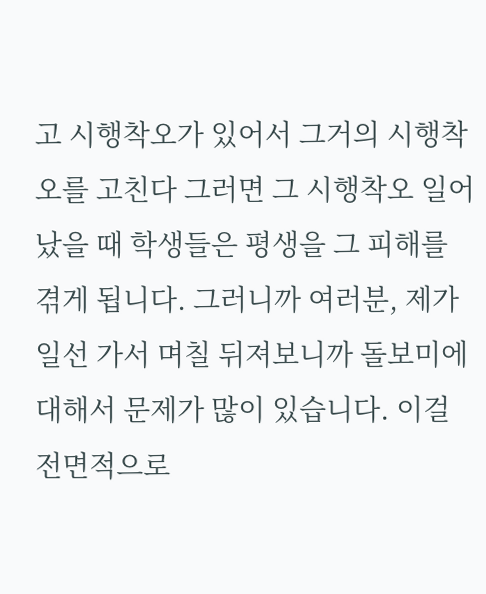고 시행착오가 있어서 그거의 시행착오를 고친다 그러면 그 시행착오 일어났을 때 학생들은 평생을 그 피해를 겪게 됩니다. 그러니까 여러분, 제가 일선 가서 며칠 뒤져보니까 돌보미에 대해서 문제가 많이 있습니다. 이걸 전면적으로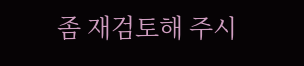좀 재검토해 주시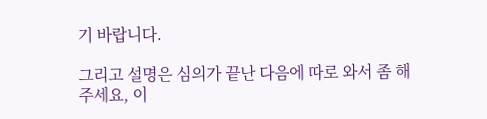기 바랍니다.

그리고 설명은 심의가 끝난 다음에 따로 와서 좀 해 주세요, 이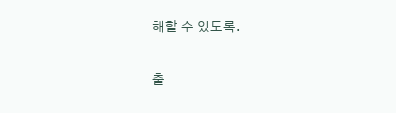해할 수 있도록.

출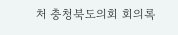처 충청북도의회 회의록